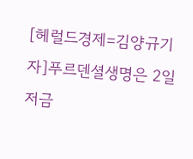[헤럴드경제=김양규기자]푸르덴셜생명은 2일 저금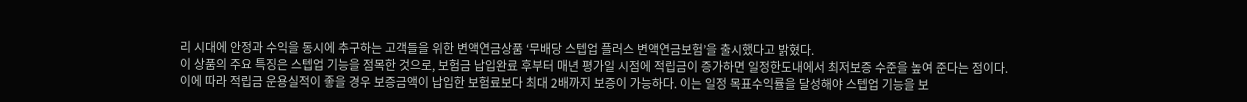리 시대에 안정과 수익을 동시에 추구하는 고객들을 위한 변액연금상품 ‘무배당 스텝업 플러스 변액연금보험’을 출시했다고 밝혔다.
이 상품의 주요 특징은 스텝업 기능을 점목한 것으로, 보험금 납입완료 후부터 매년 평가일 시점에 적립금이 증가하면 일정한도내에서 최저보증 수준을 높여 준다는 점이다.
이에 따라 적립금 운용실적이 좋을 경우 보증금액이 납입한 보험료보다 최대 2배까지 보증이 가능하다. 이는 일정 목표수익률을 달성해야 스텝업 기능을 보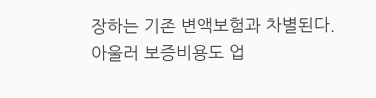장하는 기존 변액보험과 차별된다. 아울러 보증비용도 업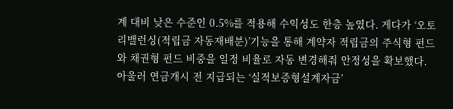계 대비 낮은 수준인 0.5%를 적용해 수익성도 한층 높였다. 게다가 ‘오토 리밸런싱(적립금 자동재배분)’기능을 통해 계약자 적립금의 주식형 펀드와 채권형 펀드 비중을 일정 비율로 자동 변경해줘 안정성을 확보했다.
아울러 연금개시 전 지급되는 ‘실적보증형설계자금’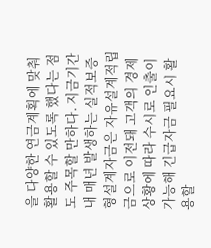을 다양한 연금계획에 맞춰 활용할 수 있도록 했다는 점도 주목할 만하다. 지금기간내 매년 발생하는 실적보증형설계자금은 자유설계적립금으로 이전돼 고객의 경제상황에 따라 수시로 인출이 가능해 긴급자금 필요시 활용할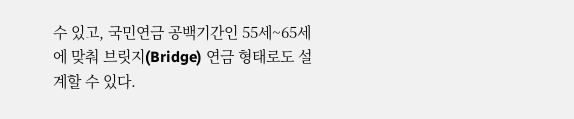수 있고, 국민연금 공백기간인 55세~65세에 맞춰 브릿지(Bridge) 연금 형태로도 설계할 수 있다.